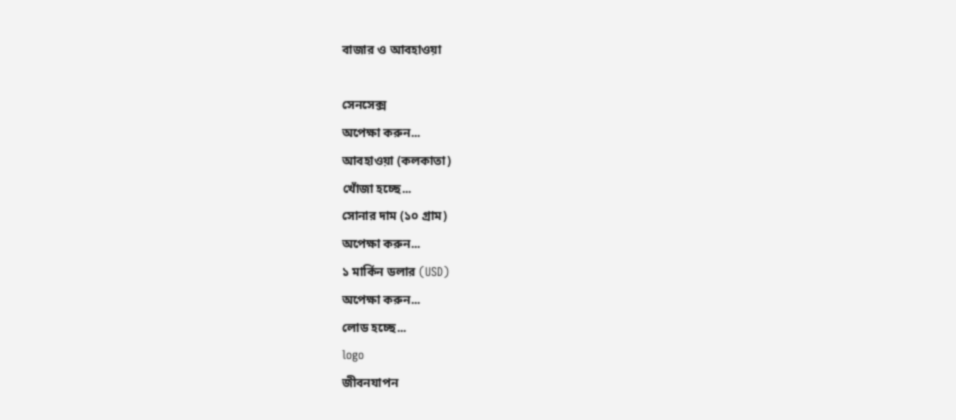বাজার ও আবহাওয়া

সেনসেক্স
অপেক্ষা করুন...
আবহাওয়া (কলকাতা)
খোঁজা হচ্ছে...
সোনার দাম (১০ গ্রাম)
অপেক্ষা করুন...
১ মার্কিন ডলার (USD)
অপেক্ষা করুন...
লোড হচ্ছে...
logo
জীবনযাপন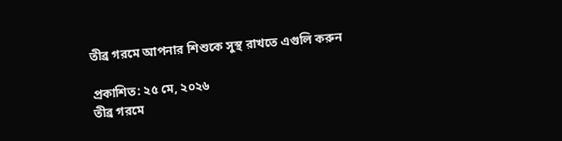তীব্র গরমে আপনার শিশুকে সুস্থ রাখতে এগুলি করুন

প্রকাশিত: ২৫ মে, ২০২৬
তীব্র গরমে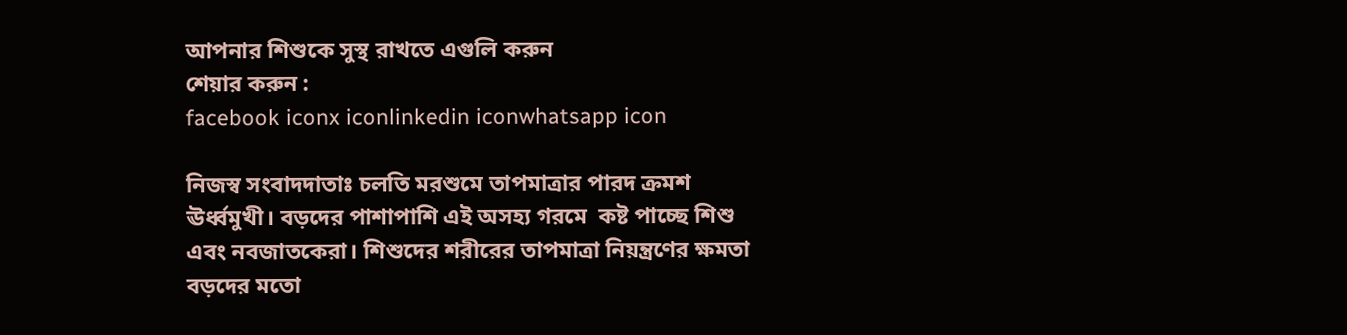আপনার শিশুকে সুস্থ রাখতে এগুলি করুন
শেয়ার করুন :
facebook iconx iconlinkedin iconwhatsapp icon

নিজস্ব সংবাদদাতাঃ চলতি মরশুমে তাপমাত্রার পারদ ক্রমশ ঊর্ধ্বমুখী। বড়দের পাশাপাশি এই অসহ্য গরমে  কষ্ট পাচ্ছে শিশু এবং নবজাতকেরা। শিশুদের শরীরের তাপমাত্রা নিয়ন্ত্রণের ক্ষমতা বড়দের মতো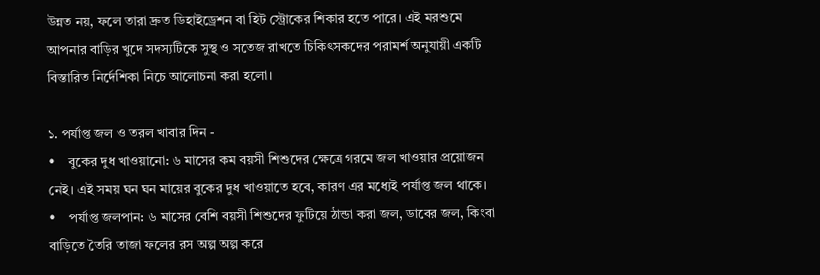উন্নত নয়, ফলে তারা দ্রুত ডিহাইড্রেশন বা হিট স্ট্রোকের শিকার হতে পারে। এই মরশুমে আপনার বাড়ির খুদে সদস্যটিকে সুস্থ ও সতেজ রাখতে চিকিৎসকদের পরামর্শ অনুযায়ী একটি বিস্তারিত নির্দেশিকা নিচে আলোচনা করা হলো।

১. পর্যাপ্ত জল ও তরল খাবার দিন -
•    বুকের দুধ খাওয়ানো: ৬ মাসের কম বয়সী শিশুদের ক্ষেত্রে গরমে জল খাওয়ার প্রয়োজন নেই। এই সময় ঘন ঘন মায়ের বুকের দুধ খাওয়াতে হবে, কারণ এর মধ্যেই পর্যাপ্ত জল থাকে।
•    পর্যাপ্ত জলপান: ৬ মাসের বেশি বয়সী শিশুদের ফুটিয়ে ঠান্ডা করা জল, ডাবের জল, কিংবা বাড়িতে তৈরি তাজা ফলের রস অল্প অল্প করে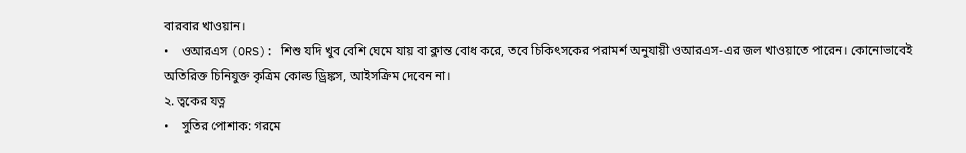বারবার খাওয়ান।
•    ওআরএস (ORS): শিশু যদি খুব বেশি ঘেমে যায় বা ক্লান্ত বোধ করে, তবে চিকিৎসকের পরামর্শ অনুযায়ী ওআরএস-এর জল খাওয়াতে পারেন। কোনোভাবেই অতিরিক্ত চিনিযুক্ত কৃত্রিম কোল্ড ড্রিঙ্কস, আইসক্রিম দেবেন না।
২. ত্বকের যত্ন
•    সুতির পোশাক: গরমে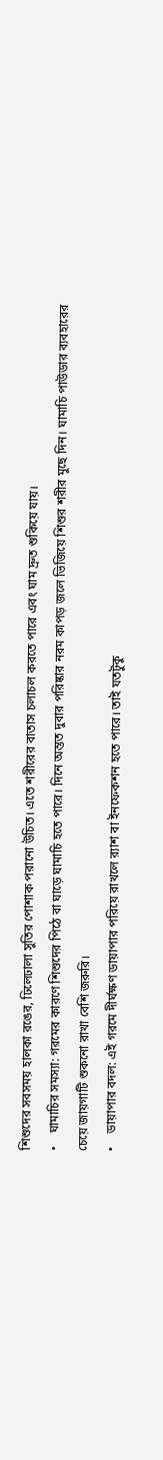শিশুদের সবসময় হালকা রঙের, ঢিলেঢালা সুতির পোশাক পরানো উচিত। এতে শরীরের বাতাস চলাচল করতে পারে এবং ঘাম দ্রুত শুকিয়ে যায়।
•    ঘামাচির সমস্যা: গরমের কারণে শিশুদের পিঠে বা ঘাড়ে ঘামাচি হতে পারে। দিনে অন্তত দুবার পরিষ্কার নরম কাপড় জলে ভিজিয়ে শিশুর শরীর মুছে দিন। ঘামাচি পাউডার ব্যবহারের চেয়ে জায়গাটি শুকনো রাখা বেশি জরুরি।
•    ডায়াপার বদল: এই গরমে দীর্ঘক্ষণ ডায়াপার পরিয়ে রাখলে র‍্যাশ বা ইনফেকশন হতে পারে। তাই যতটুকু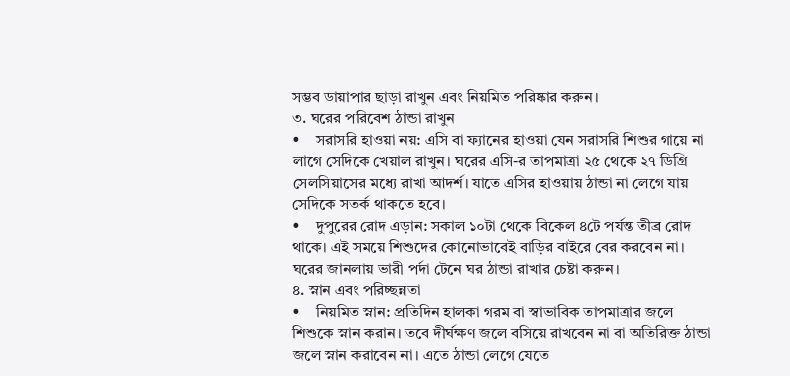সম্ভব ডায়াপার ছাড়া রাখুন এবং নিয়মিত পরিষ্কার করুন।
৩. ঘরের পরিবেশ ঠান্ডা রাখুন
•    সরাসরি হাওয়া নয়: এসি বা ফ্যানের হাওয়া যেন সরাসরি শিশুর গায়ে না লাগে সেদিকে খেয়াল রাখুন। ঘরের এসি-র তাপমাত্রা ২৫ থেকে ২৭ ডিগ্রি সেলসিয়াসের মধ্যে রাখা আদর্শ। যাতে এসির হাওয়ায় ঠান্ডা না লেগে যায় সেদিকে সতর্ক থাকতে হবে।
•    দুপুরের রোদ এড়ান: সকাল ১০টা থেকে বিকেল ৪টে পর্যন্ত তীব্র রোদ থাকে। এই সময়ে শিশুদের কোনোভাবেই বাড়ির বাইরে বের করবেন না। ঘরের জানলায় ভারী পর্দা টেনে ঘর ঠান্ডা রাখার চেষ্টা করুন।
৪. স্নান এবং পরিচ্ছন্নতা
•    নিয়মিত স্নান: প্রতিদিন হালকা গরম বা স্বাভাবিক তাপমাত্রার জলে শিশুকে স্নান করান। তবে দীর্ঘক্ষণ জলে বসিয়ে রাখবেন না বা অতিরিক্ত ঠান্ডা জলে স্নান করাবেন না। এতে ঠান্ডা লেগে যেতে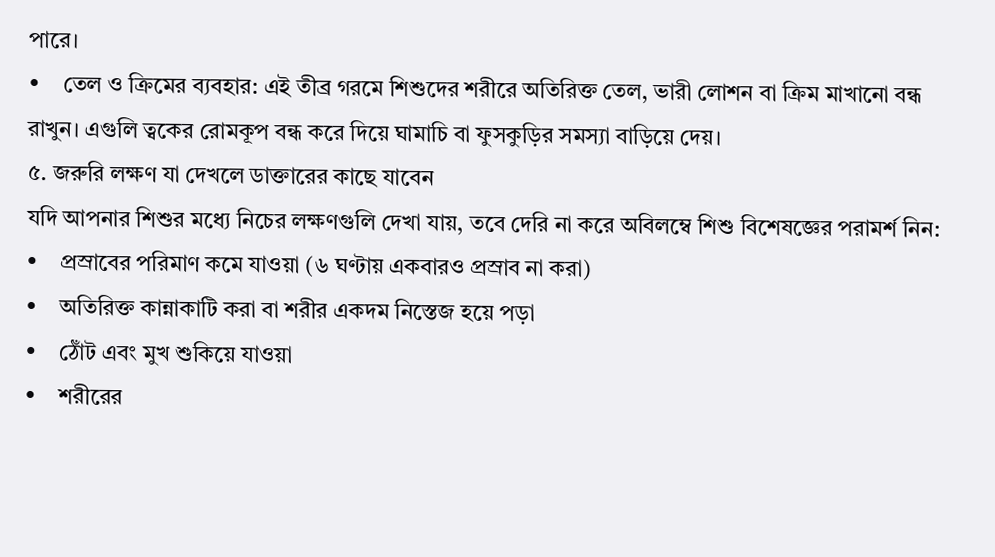পারে।
•    তেল ও ক্রিমের ব্যবহার: এই তীব্র গরমে শিশুদের শরীরে অতিরিক্ত তেল, ভারী লোশন বা ক্রিম মাখানো বন্ধ রাখুন। এগুলি ত্বকের রোমকূপ বন্ধ করে দিয়ে ঘামাচি বা ফুসকুড়ির সমস্যা বাড়িয়ে দেয়।
৫. জরুরি লক্ষণ যা দেখলে ডাক্তারের কাছে যাবেন
যদি আপনার শিশুর মধ্যে নিচের লক্ষণগুলি দেখা যায়, তবে দেরি না করে অবিলম্বে শিশু বিশেষজ্ঞের পরামর্শ নিন:
•    প্রস্রাবের পরিমাণ কমে যাওয়া (৬ ঘণ্টায় একবারও প্রস্রাব না করা)
•    অতিরিক্ত কান্নাকাটি করা বা শরীর একদম নিস্তেজ হয়ে পড়া
•    ঠোঁট এবং মুখ শুকিয়ে যাওয়া
•    শরীরের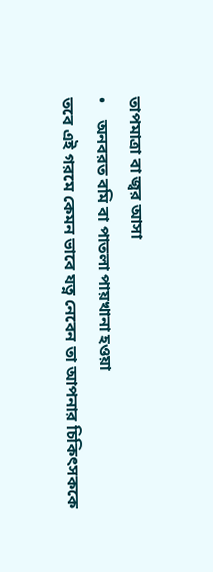তাপমাত্রা বা জ্বর আসা
•    অনবরত বমি বা পাতলা পায়খানা হওয়া
তবে এই গরমে কেমন ভাবে যত্ন নেবেন তা আপনার চিকিৎসককে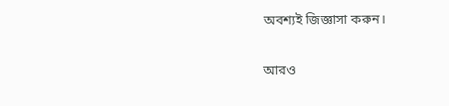অবশ্যই জিজ্ঞাসা করুন।

আরও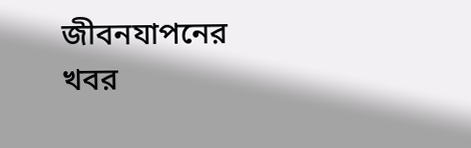জীবনযাপনের খবর